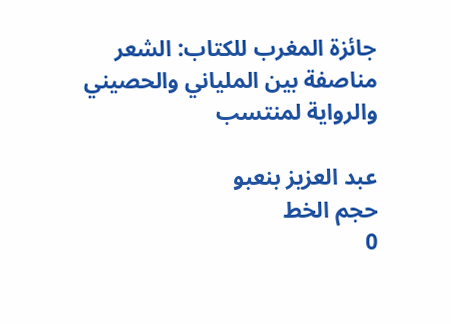جائزة المغرب للكتاب: الشعر مناصفة بين الملياني والحصيني والرواية لمنتسب

عبد العزيز بنعبو
حجم الخط
0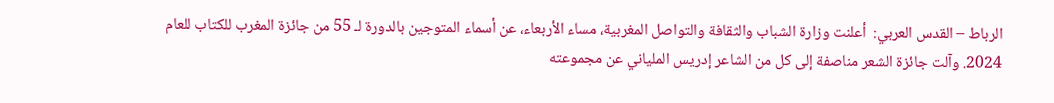الرباط – القدس العربي:  أعلنت وزارة الشباب والثقافة والتواصل المغربية، مساء الأربعاء، عن أسماء المتوجين بالدورة لـ 55 من جائزة المغرب للكتاب للعام 2024. وآلت جائزة الشعر مناصفة إلى كل من الشاعر إدريس الملياني عن مجموعته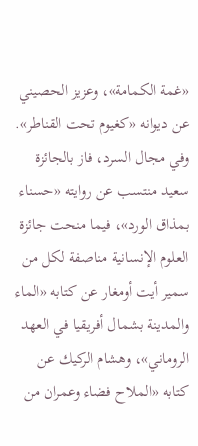«غمة الكمامة»، وعزيز الحصيني عن ديوانه «كغيوم تحت القناطر».
وفي مجال السرد، فاز بالجائزة سعيد منتسب عن روايته «حسناء بمذاق الورد»، فيما منحت جائزة العلوم الإنسانية مناصفة لكل من سمير أيت أومغار عن كتابه «الماء والمدينة بشمال أفريقيا في العهد الروماني»، وهشام الركيك عن كتابه «الملاح فضاء وعمران من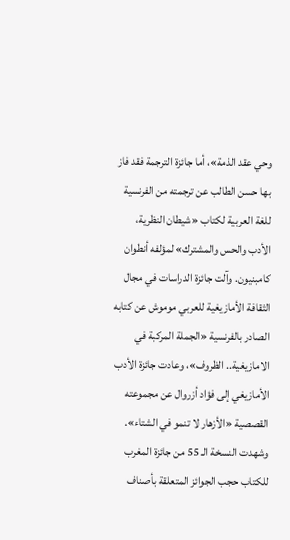وحي عقد الذمة»، أما جائزة الترجمة فقد فاز بها حسن الطالب عن ترجمته من الفرنسية للغة العربية لكتاب «شيطان النظرية، الأدب والحس والمشترك» لمؤلفه أنطوان كامبنيون. وآلت جائزة الدراسات في مجال الثقافة الأمازيغية للعربي موموش عن كتابه الصادر بالفرنسية «الجملة المركبة في الامازيغية.. الظروف»، وعادت جائزة الأدب الأمازيغي إلى فؤاد أزروال عن مجموعته القصصية «الأزهار لا تنمو في الشتاء». وشهدت النسخة الـ 55 من جائزة المغرب للكتاب حجب الجوائز المتعلقة بأصناف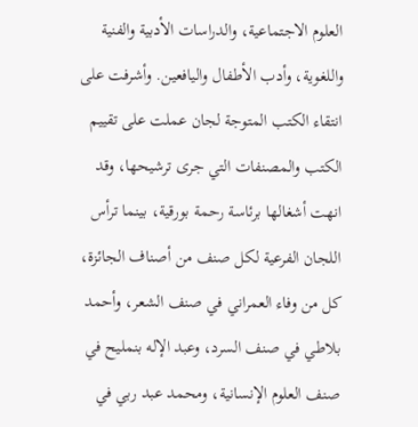العلوم الاجتماعية، والدراسات الأدبية والفنية واللغوية، وأدب الأطفال واليافعين. وأشرفت على انتقاء الكتب المتوجة لجان عملت على تقييم الكتب والمصنفات التي جرى ترشيحها، وقد انهت أشغالها برئاسة رحمة بورقية، بينما ترأس اللجان الفرعية لكل صنف من أصناف الجائزة، كل من وفاء العمراني في صنف الشعر، وأحمد بلاطي في صنف السرد، وعبد الإله بنمليح في صنف العلوم الإنسانية، ومحمد عبد ربي في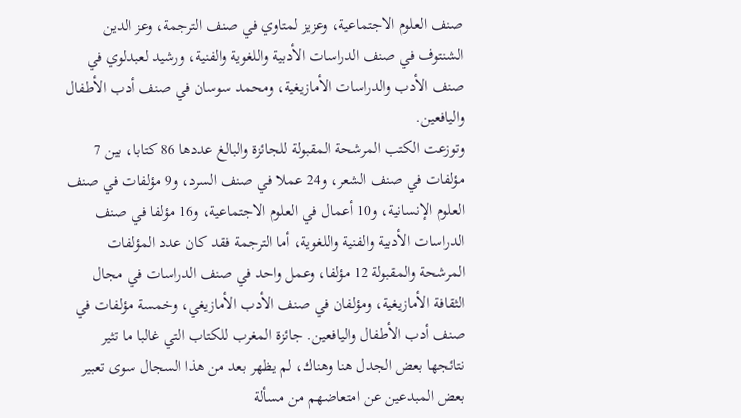صنف العلوم الاجتماعية، وعزيز لمتاوي في صنف الترجمة، وعز الدين الشنتوف في صنف الدراسات الأدبية واللغوية والفنية، ورشيد لعبدلوي في صنف الأدب والدراسات الأمازيغية، ومحمد سوسان في صنف أدب الأطفال واليافعين.
وتوزعت الكتب المرشحة المقبولة للجائزة والبالغ عددها 86 كتابا، بين 7 مؤلفات في صنف الشعر، و24 عملا في صنف السرد، و9 مؤلفات في صنف العلوم الإنسانية، و10 أعمال في العلوم الاجتماعية، و16 مؤلفا في صنف الدراسات الأدبية والفنية واللغوية، أما الترجمة فقد كان عدد المؤلفات المرشحة والمقبولة 12 مؤلفا، وعمل واحد في صنف الدراسات في مجال الثقافة الأمازيغية، ومؤلفان في صنف الأدب الأمازيغي، وخمسة مؤلفات في صنف أدب الأطفال واليافعين. جائزة المغرب للكتاب التي غالبا ما تثير نتائجها بعض الجدل هنا وهناك، لم يظهر بعد من هذا السجال سوى تعبير بعض المبدعين عن امتعاضهم من مسألة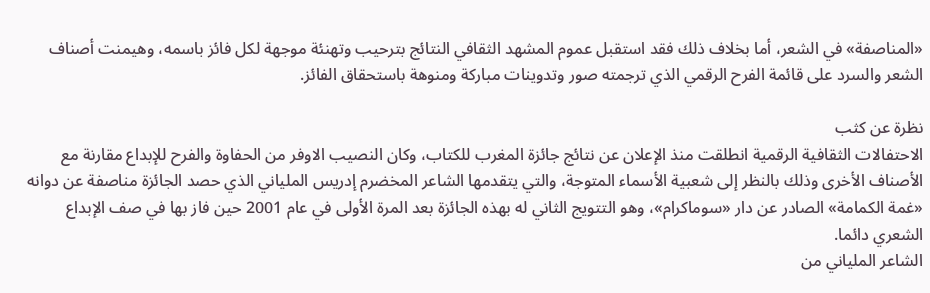«المناصفة» في الشعر، أما بخلاف ذلك فقد استقبل عموم المشهد الثقافي النتائج بترحيب وتهنئة موجهة لكل فائز باسمه، وهيمنت أصناف الشعر والسرد على قائمة الفرح الرقمي الذي ترجمته صور وتدوينات مباركة ومنوهة باستحقاق الفائز.

نظرة عن كثب
الاحتفالات الثقافية الرقمية انطلقت منذ الإعلان عن نتائج جائزة المغرب للكتاب، وكان النصيب الاوفر من الحفاوة والفرح للإبداع مقارنة مع الأصناف الأخرى وذلك بالنظر إلى شعبية الأسماء المتوجة، والتي يتقدمها الشاعر المخضرم إدريس الملياني الذي حصد الجائزة مناصفة عن دوانه «غمة الكمامة» الصادر عن دار «سوماكرام»، وهو التتويج الثاني له بهذه الجائزة بعد المرة الأولى في عام 2001 حين فاز بها في صف الإبداع الشعري دائما.
الشاعر الملياني من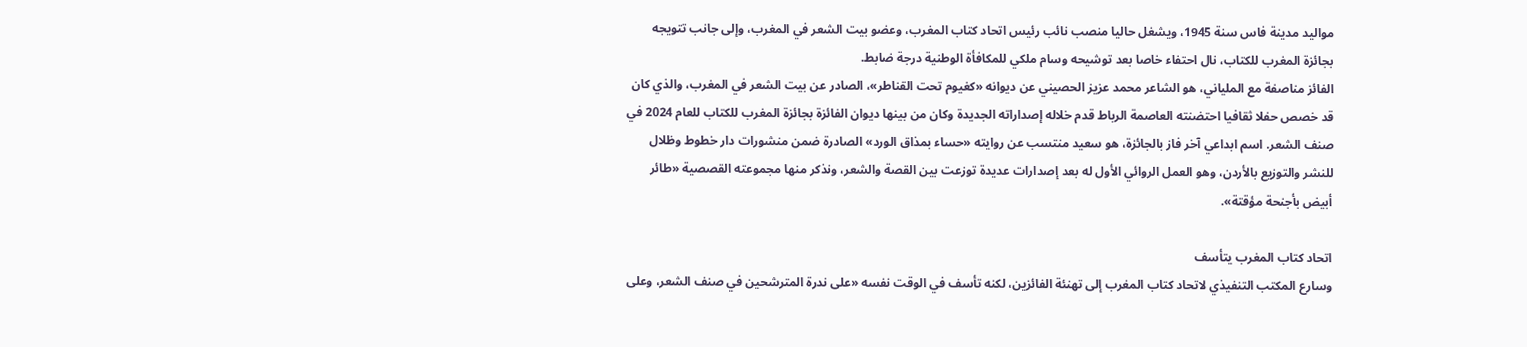مواليد مدينة فاس سنة 1945، ويشغل حاليا منصب نائب رئيس اتحاد كتاب المغرب، وعضو بيت الشعر في المغرب، وإلى جانب تتويجه بجائزة المغرب للكتاب، نال احتفاء خاصا بعد توشيحه وسام ملكي للمكافأة الوطنية درجة ضابط.
الفائز مناصفة مع الملياني، هو الشاعر محمد عزيز الحصيني عن ديوانه «كغيوم تحت القناطر»، الصادر عن بيت الشعر في المغرب، والذي كان قد خصص حفلا ثقافيا احتضنته العاصمة الرباط قدم خلاله إصداراته الجديدة وكان من بينها ديوان الفائزة بجائزة المغرب للكتاب للعام 2024 في صنف الشعر. اسم ابداعي آخر فاز بالجائزة، هو سعيد منتسب عن روايته «حساء بمذاق الورد» الصادرة ضمن منشورات دار خطوط وظلال للنشر والتوزيع بالأردن، وهو العمل الروائي الأول له بعد إصدارات عديدة توزعت بين القصة والشعر، ونذكر منها مجموعته القصصية «طائر أبيض بأجنحة مؤقتة».

اتحاد كتاب المغرب يتأسف
وسارع المكتب التنفيذي لاتحاد كتاب المغرب إلى تهنئة الفائزين، لكنه تأسف في الوقت نفسه «على ندرة المترشحين في صنف الشعر، وعلى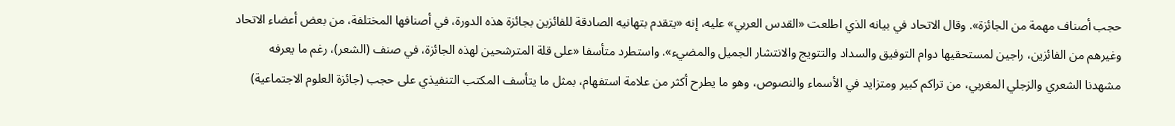حجب أصناف مهمة من الجائزة». وقال الاتحاد في بيانه الذي اطلعت «القدس العربي» عليه، إنه «يتقدم بتهانيه الصادقة للفائزين بجائزة هذه الدورة، في أصنافها المختلفة، من بعض أعضاء الاتحاد وغيرهم من الفائزين، راجين لمستحقيها دوام التوفيق والسداد والتتويج والانتشار الجميل والمضيء». واستطرد متأسفا «على قلة المترشحين لهذه الجائزة، في صنف (الشعر)، رغم ما يعرفه مشهدنا الشعري والزجلي المغربي، من تراكم كبير ومتزايد في الأسماء والنصوص، وهو ما يطرح أكثر من علامة استفهام، بمثل ما يتأسف المكتب التنفيذي على حجب (جائزة العلوم الاجتماعية)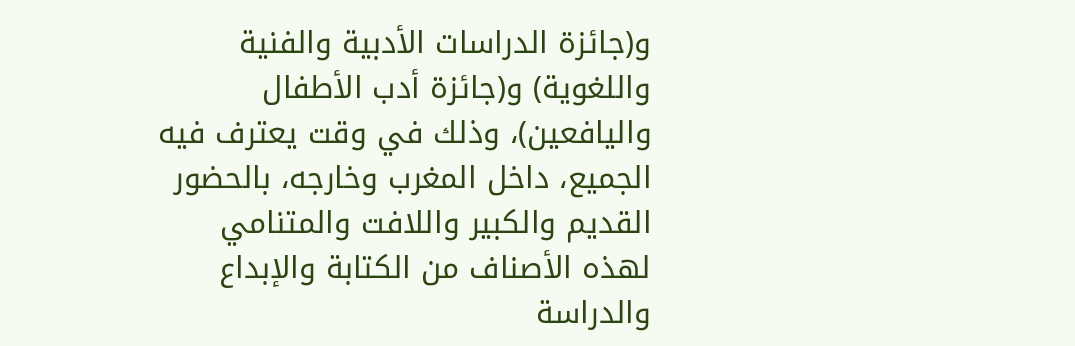و(جائزة الدراسات الأدبية والفنية واللغوية) و(جائزة أدب الأطفال واليافعين)، وذلك في وقت يعترف فيه الجميع، داخل المغرب وخارجه، بالحضور القديم والكبير واللافت والمتنامي لهذه الأصناف من الكتابة والإبداع والدراسة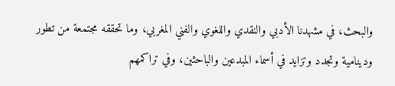والبحث، في مشهدنا الأدبي والنقدي واللغوي والفني المغربي، وما تحققه مجتمعة من تطور ودينامية وتجدد وتزايد في أسماء المبدعين والباحثين، وفي تراكمهم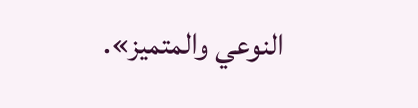النوعي والمتميز».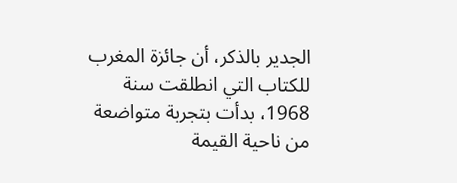الجدير بالذكر، أن جائزة المغرب للكتاب التي انطلقت سنة 1968، بدأت بتجربة متواضعة من ناحية القيمة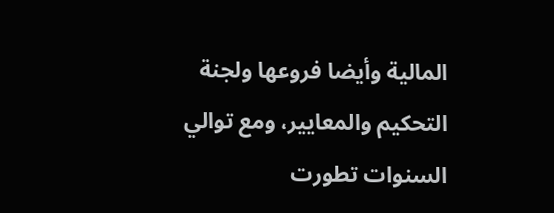المالية وأيضا فروعها ولجنة التحكيم والمعايير، ومع توالي السنوات تطورت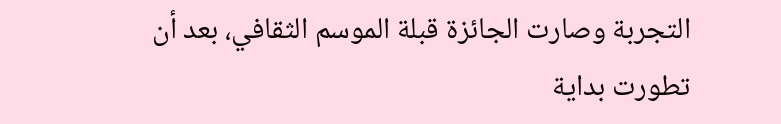التجربة وصارت الجائزة قبلة الموسم الثقافي، بعد أن تطورت بداية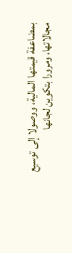بمضاعفة قيمتها المالية، ووصولا إلى توسيع مجالاتها، ومرورا بتكوين لجانها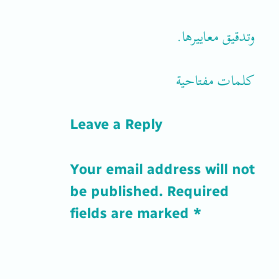وتدقيق معاييرها.

كلمات مفتاحية

Leave a Reply

Your email address will not be published. Required fields are marked *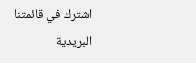اشترك في قائمتنا البريدية